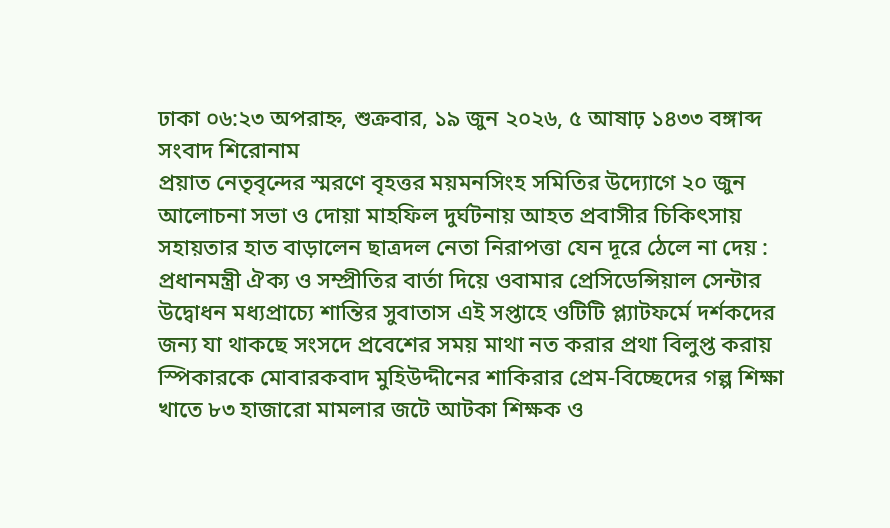ঢাকা ০৬:২৩ অপরাহ্ন, শুক্রবার, ১৯ জুন ২০২৬, ৫ আষাঢ় ১৪৩৩ বঙ্গাব্দ
সংবাদ শিরোনাম
প্রয়াত নেতৃবৃন্দের স্মরণে বৃহত্তর ময়মনসিংহ সমিতির উদ্যোগে ২০ জুন আলোচনা সভা ও দোয়া মাহফিল দুর্ঘটনায় আহত প্রবাসীর চিকিৎসায় সহায়তার হাত বাড়ালেন ছাত্রদল নেতা নিরাপত্তা যেন দূরে ঠেলে না দেয় : প্রধানমন্ত্রী ঐক্য ও সম্প্রীতির বার্তা দিয়ে ওবামার প্রেসিডেন্সিয়াল সেন্টার উদ্বোধন মধ্যপ্রাচ্যে শান্তির সুবাতাস এই সপ্তাহে ওটিটি প্ল্যাটফর্মে দর্শকদের জন্য যা থাকছে সংসদে প্রবেশের সময় মাথা নত করার প্রথা বিলুপ্ত করায় স্পিকারকে মোবারকবাদ মুহিউদ্দীনের শাকিরার প্রেম-বিচ্ছেদের গল্প শিক্ষা খাতে ৮৩ হাজারো মামলার জটে আটকা শিক্ষক ও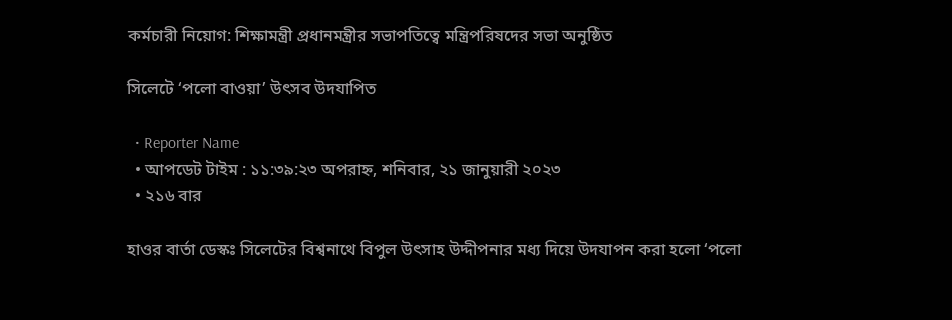কর্মচারী নিয়োগ: শিক্ষামন্ত্রী প্রধানমন্ত্রীর সভাপতিত্বে মন্ত্রিপরিষদের সভা অনুষ্ঠিত

সিলেটে ‘পলো বাওয়া’ উৎসব উদযাপিত

  • Reporter Name
  • আপডেট টাইম : ১১:৩৯:২৩ অপরাহ্ন, শনিবার, ২১ জানুয়ারী ২০২৩
  • ২১৬ বার

হাওর বার্তা ডেস্কঃ সিলেটের বিশ্বনাথে বিপুল উৎসাহ উদ্দীপনার মধ্য দিয়ে উদযাপন করা হলো ‘পলো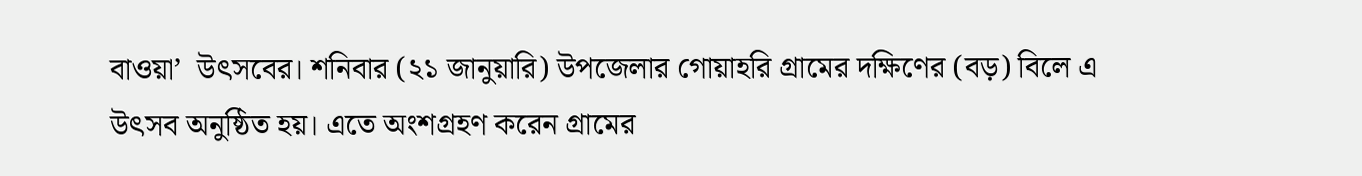বাওয়া’  উৎসবের। শনিবার (২১ জানুয়ারি) উপজেলার গোয়াহরি গ্রামের দক্ষিণের (বড়) বিলে এ উৎসব অনুষ্ঠিত হয়। এতে অংশগ্রহণ করেন গ্রামের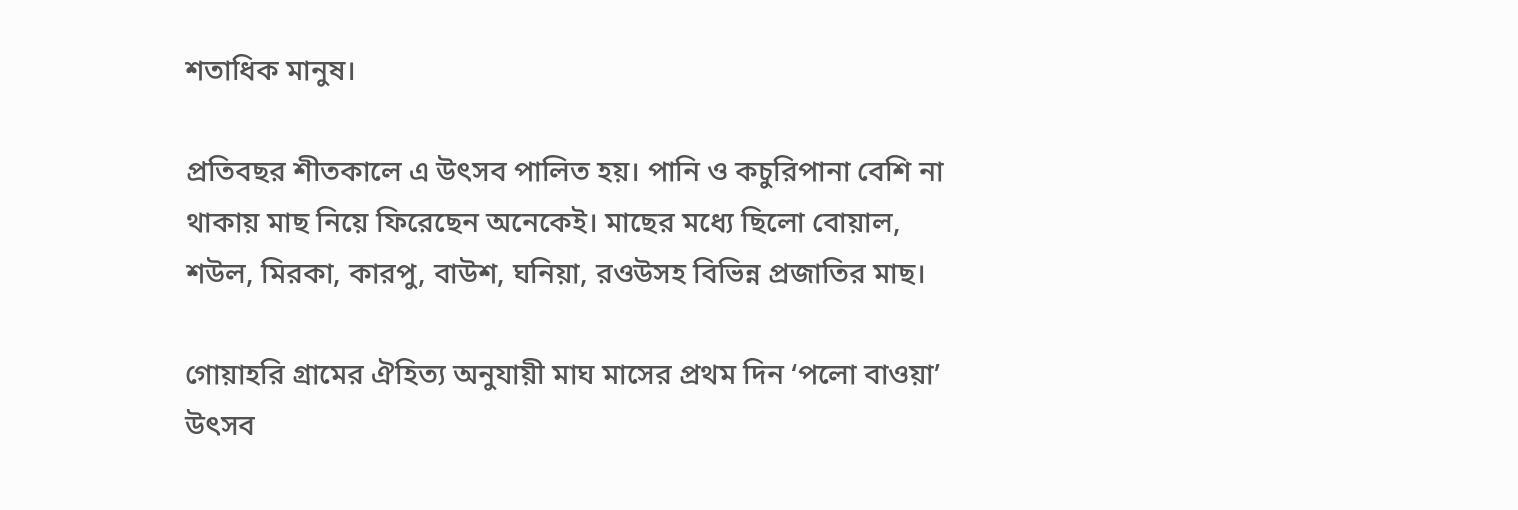শতাধিক মানুষ।

প্রতিবছর শীতকালে এ উৎসব পালিত হয়। পানি ও কচুরিপানা বেশি না থাকায় মাছ নিয়ে ফিরেছেন অনেকেই। মাছের মধ্যে ছিলো বোয়াল, শউল, মিরকা, কারপু, বাউশ, ঘনিয়া, রওউসহ বিভিন্ন প্রজাতির মাছ।

গোয়াহরি গ্রামের ঐহিত্য অনুযায়ী মাঘ মাসের প্রথম দিন ‘পলো বাওয়া’ উৎসব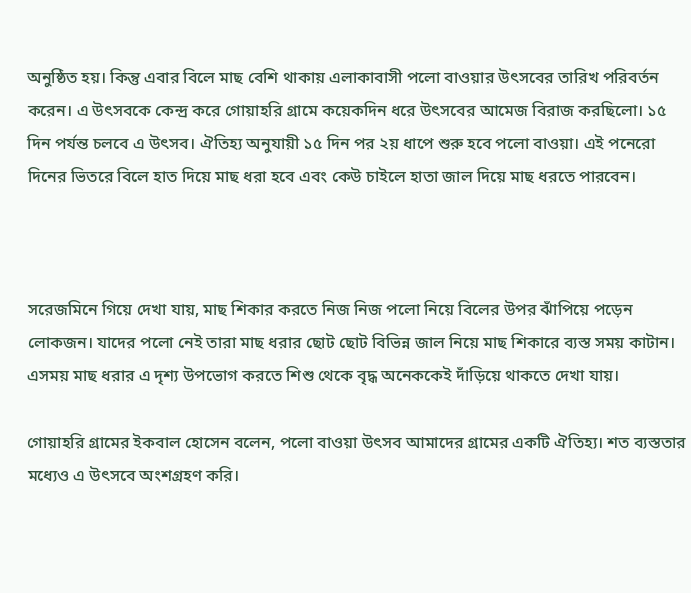অনুষ্ঠিত হয়। কিন্তু এবার বিলে মাছ বেশি থাকায় এলাকাবাসী পলো বাওয়ার উৎসবের তারিখ পরিবর্তন করেন। এ উৎসবকে কেন্দ্র করে গোয়াহরি গ্রামে কয়েকদিন ধরে উৎসবের আমেজ বিরাজ করছিলো। ১৫ দিন পর্যন্ত চলবে এ উৎসব। ঐতিহ্য অনুযায়ী ১৫ দিন পর ২য় ধাপে শুরু হবে পলো বাওয়া। এই পনেরো দিনের ভিতরে বিলে হাত দিয়ে মাছ ধরা হবে এবং কেউ চাইলে হাতা জাল দিয়ে মাছ ধরতে পারবেন।



সরেজমিনে গিয়ে দেখা যায়, মাছ শিকার করতে নিজ নিজ পলো নিয়ে বিলের উপর ঝাঁপিয়ে পড়েন লোকজন। যাদের পলো নেই তারা মাছ ধরার ছোট ছোট বিভিন্ন জাল নিয়ে মাছ শিকারে ব্যস্ত সময় কাটান। এসময় মাছ ধরার এ দৃশ্য উপভোগ করতে শিশু থেকে বৃদ্ধ অনেককেই দাঁড়িয়ে থাকতে দেখা যায়।

গোয়াহরি গ্রামের ইকবাল হোসেন বলেন, পলো বাওয়া উৎসব আমাদের গ্রামের একটি ঐতিহ্য। শত ব্যস্ততার মধ্যেও এ উৎসবে অংশগ্রহণ করি।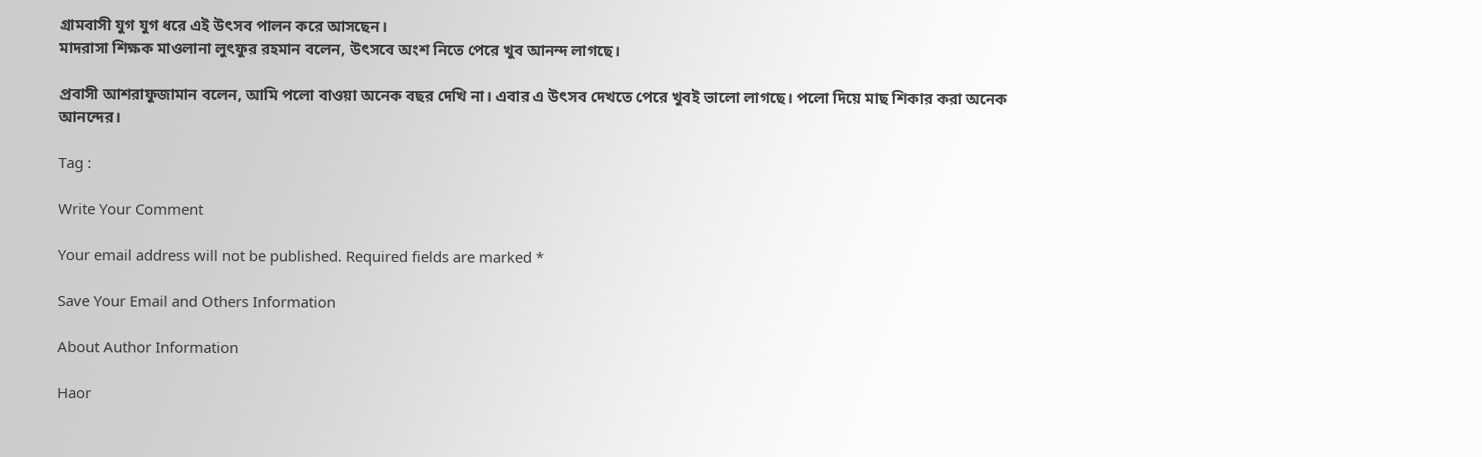গ্রামবাসী যুগ যুগ ধরে এই উৎসব পালন করে আসছেন।
মাদরাসা শিক্ষক মাওলানা লুৎফুর রহমান বলেন, উৎসবে অংশ নিতে পেরে খুব আনন্দ লাগছে।

প্রবাসী আশরাফুজামান বলেন, আমি পলো বাওয়া অনেক বছর দেখি না। এবার এ উৎসব দেখতে পেরে খুবই ভালো লাগছে। পলো দিয়ে মাছ শিকার করা অনেক আনন্দের।

Tag :

Write Your Comment

Your email address will not be published. Required fields are marked *

Save Your Email and Others Information

About Author Information

Haor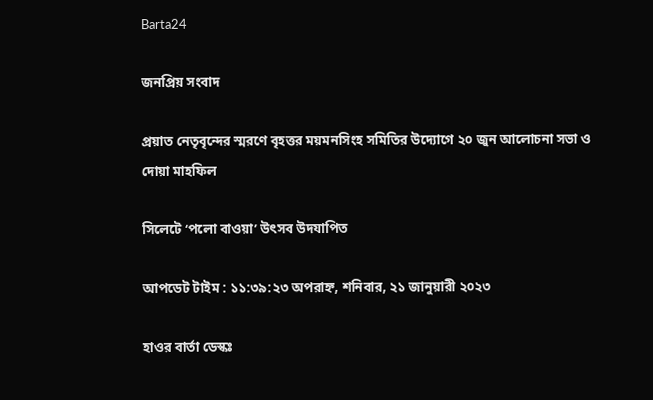Barta24

জনপ্রিয় সংবাদ

প্রয়াত নেতৃবৃন্দের স্মরণে বৃহত্তর ময়মনসিংহ সমিতির উদ্যোগে ২০ জুন আলোচনা সভা ও দোয়া মাহফিল

সিলেটে ‘পলো বাওয়া’ উৎসব উদযাপিত

আপডেট টাইম : ১১:৩৯:২৩ অপরাহ্ন, শনিবার, ২১ জানুয়ারী ২০২৩

হাওর বার্তা ডেস্কঃ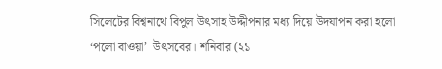সিলেটের বিশ্বনাথে বিপুল উৎসাহ উদ্দীপনার মধ্য দিয়ে উদযাপন করা হলো ‘পলো বাওয়া’  উৎসবের। শনিবার (২১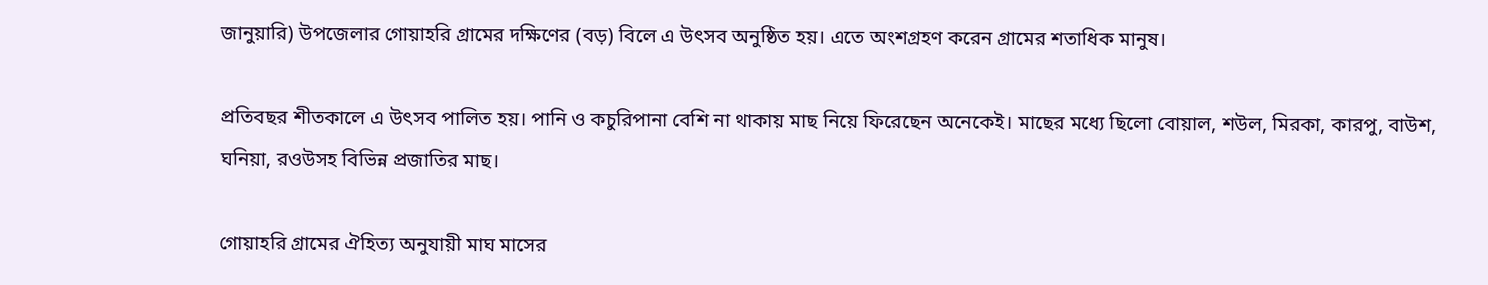জানুয়ারি) উপজেলার গোয়াহরি গ্রামের দক্ষিণের (বড়) বিলে এ উৎসব অনুষ্ঠিত হয়। এতে অংশগ্রহণ করেন গ্রামের শতাধিক মানুষ।

প্রতিবছর শীতকালে এ উৎসব পালিত হয়। পানি ও কচুরিপানা বেশি না থাকায় মাছ নিয়ে ফিরেছেন অনেকেই। মাছের মধ্যে ছিলো বোয়াল, শউল, মিরকা, কারপু, বাউশ, ঘনিয়া, রওউসহ বিভিন্ন প্রজাতির মাছ।

গোয়াহরি গ্রামের ঐহিত্য অনুযায়ী মাঘ মাসের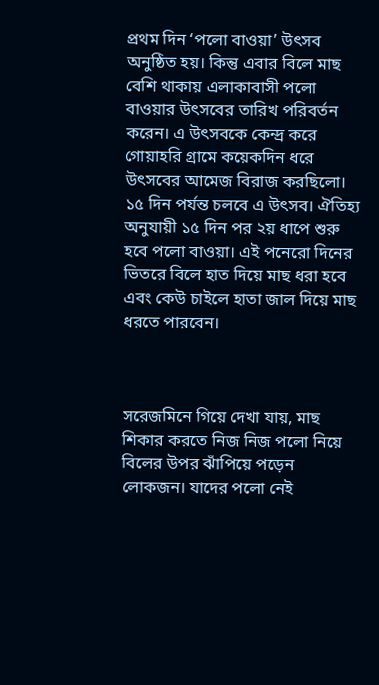প্রথম দিন ‘পলো বাওয়া’ উৎসব অনুষ্ঠিত হয়। কিন্তু এবার বিলে মাছ বেশি থাকায় এলাকাবাসী পলো বাওয়ার উৎসবের তারিখ পরিবর্তন করেন। এ উৎসবকে কেন্দ্র করে গোয়াহরি গ্রামে কয়েকদিন ধরে উৎসবের আমেজ বিরাজ করছিলো। ১৫ দিন পর্যন্ত চলবে এ উৎসব। ঐতিহ্য অনুযায়ী ১৫ দিন পর ২য় ধাপে শুরু হবে পলো বাওয়া। এই পনেরো দিনের ভিতরে বিলে হাত দিয়ে মাছ ধরা হবে এবং কেউ চাইলে হাতা জাল দিয়ে মাছ ধরতে পারবেন।



সরেজমিনে গিয়ে দেখা যায়, মাছ শিকার করতে নিজ নিজ পলো নিয়ে বিলের উপর ঝাঁপিয়ে পড়েন লোকজন। যাদের পলো নেই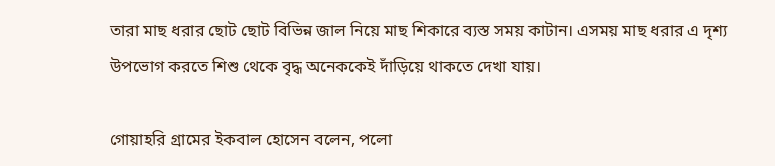তারা মাছ ধরার ছোট ছোট বিভিন্ন জাল নিয়ে মাছ শিকারে ব্যস্ত সময় কাটান। এসময় মাছ ধরার এ দৃশ্য উপভোগ করতে শিশু থেকে বৃদ্ধ অনেককেই দাঁড়িয়ে থাকতে দেখা যায়।

গোয়াহরি গ্রামের ইকবাল হোসেন বলেন, পলো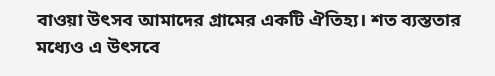বাওয়া উৎসব আমাদের গ্রামের একটি ঐতিহ্য। শত ব্যস্ততার মধ্যেও এ উৎসবে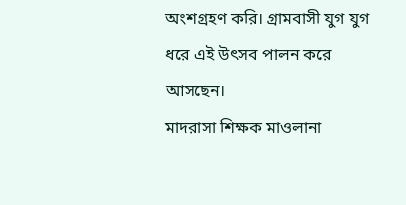অংশগ্রহণ করি। গ্রামবাসী যুগ যুগ ধরে এই উৎসব পালন করে আসছেন।
মাদরাসা শিক্ষক মাওলানা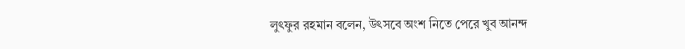লুৎফুর রহমান বলেন, উৎসবে অংশ নিতে পেরে খুব আনন্দ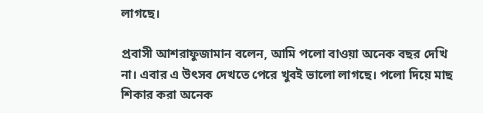লাগছে।

প্রবাসী আশরাফুজামান বলেন, আমি পলো বাওয়া অনেক বছর দেখি না। এবার এ উৎসব দেখতে পেরে খুবই ভালো লাগছে। পলো দিয়ে মাছ শিকার করা অনেক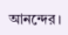আনন্দের।